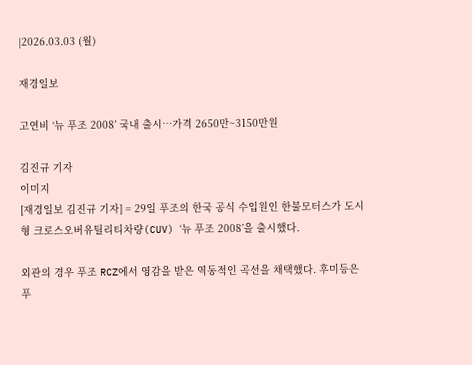|2026.03.03 (월)

재경일보

고연비 ‘뉴 푸조 2008’ 국내 출시…가격 2650만~3150만원

김진규 기자
이미지
[재경일보 김진규 기자] = 29일 푸조의 한국 공식 수입원인 한불모터스가 도시형 크로스오버유틸리티차량(CUV) ‘뉴 푸조 2008’을 출시했다.

외관의 경우 푸조 RCZ에서 영감을 받은 역동적인 곡선을 채택했다. 후미등은 푸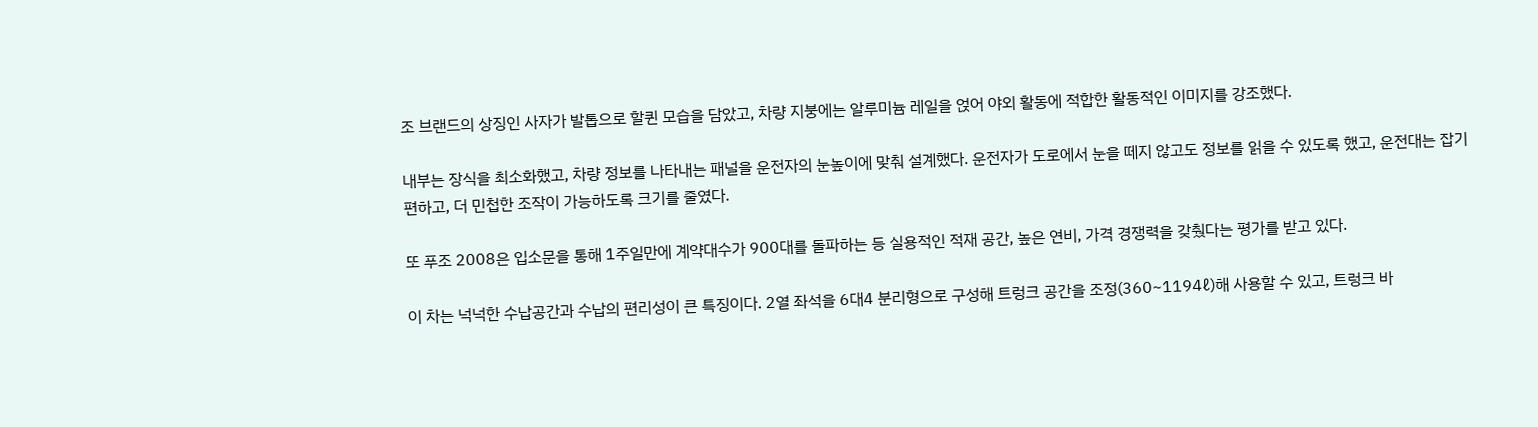조 브랜드의 상징인 사자가 발톱으로 할퀸 모습을 담았고, 차량 지붕에는 알루미늄 레일을 얹어 야외 활동에 적합한 활동적인 이미지를 강조했다.

내부는 장식을 최소화했고, 차량 정보를 나타내는 패널을 운전자의 눈높이에 맞춰 설계했다. 운전자가 도로에서 눈을 떼지 않고도 정보를 읽을 수 있도록 했고, 운전대는 잡기 편하고, 더 민첩한 조작이 가능하도록 크기를 줄였다.

또 푸조 2008은 입소문을 통해 1주일만에 계약대수가 900대를 돌파하는 등 실용적인 적재 공간, 높은 연비, 가격 경쟁력을 갖췄다는 평가를 받고 있다.

이 차는 넉넉한 수납공간과 수납의 편리성이 큰 특징이다. 2열 좌석을 6대4 분리형으로 구성해 트렁크 공간을 조정(360~1194ℓ)해 사용할 수 있고, 트렁크 바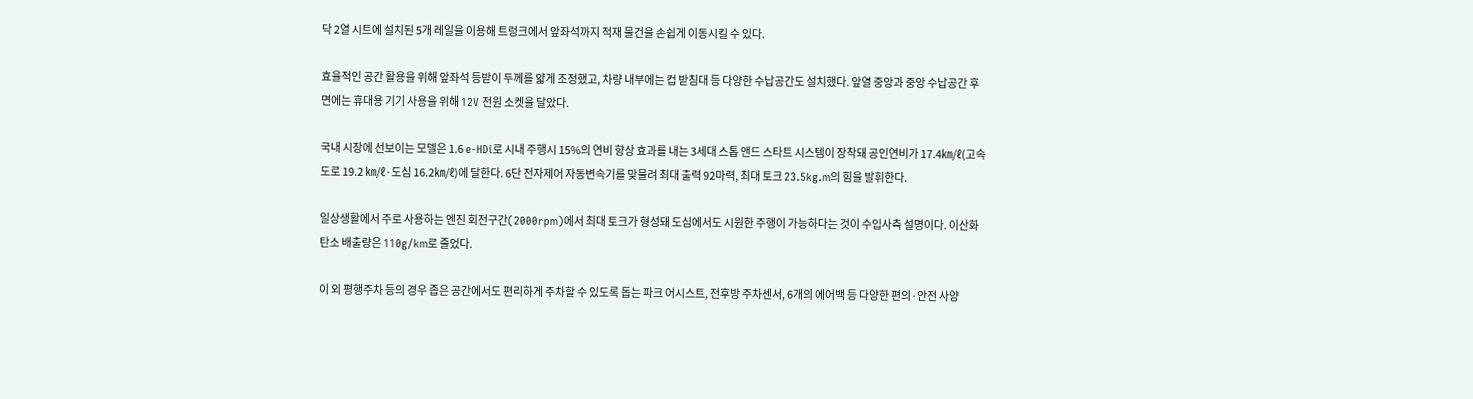닥 2열 시트에 설치된 5개 레일을 이용해 트렁크에서 앞좌석까지 적재 물건을 손쉽게 이동시킬 수 있다.

효율적인 공간 활용을 위해 앞좌석 등받이 두께를 얇게 조정했고, 차량 내부에는 컵 받침대 등 다양한 수납공간도 설치했다. 앞열 중앙과 중앙 수납공간 후면에는 휴대용 기기 사용을 위해 12V 전원 소켓을 달았다.

국내 시장에 선보이는 모델은 1.6 e-HDi로 시내 주행시 15%의 연비 향상 효과를 내는 3세대 스톱 앤드 스타트 시스템이 장착돼 공인연비가 17.4㎞/ℓ(고속도로 19.2 ㎞/ℓ·도심 16.2㎞/ℓ)에 달한다. 6단 전자제어 자동변속기를 맞물려 최대 출력 92마력, 최대 토크 23.5kg.m의 힘을 발휘한다.

일상생활에서 주로 사용하는 엔진 회전구간(2000rpm)에서 최대 토크가 형성돼 도심에서도 시원한 주행이 가능하다는 것이 수입사측 설명이다. 이산화탄소 배출량은 110g/km로 줄었다.

이 외 평행주차 등의 경우 좁은 공간에서도 편리하게 주차할 수 있도록 돕는 파크 어시스트, 전후방 주차센서, 6개의 에어백 등 다양한 편의·안전 사양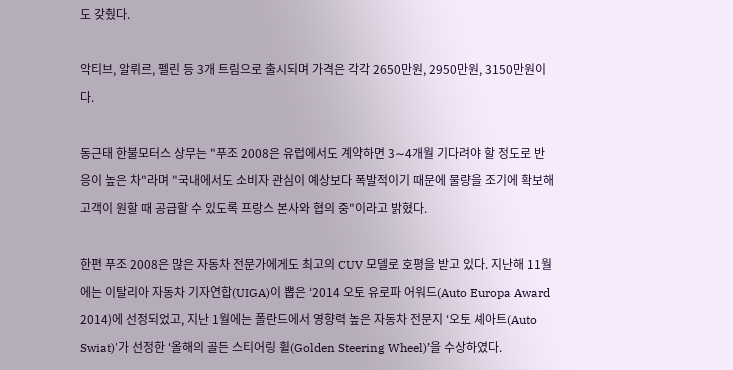도 갖췄다.

악티브, 알뤼르, 펠린 등 3개 트림으로 출시되며 가격은 각각 2650만원, 2950만원, 3150만원이다.

동근태 한불모터스 상무는 "푸조 2008은 유럽에서도 계약하면 3∼4개월 기다려야 할 정도로 반응이 높은 차"라며 "국내에서도 소비자 관심이 예상보다 폭발적이기 때문에 물량을 조기에 확보해 고객이 원할 때 공급할 수 있도록 프랑스 본사와 협의 중"이라고 밝혔다.

한편 푸조 2008은 많은 자동차 전문가에게도 최고의 CUV 모델로 호평을 받고 있다. 지난해 11월에는 이탈리아 자동차 기자연합(UIGA)이 뽑은 ‘2014 오토 유로파 어워드(Auto Europa Award 2014)에 선정되었고, 지난 1월에는 폴란드에서 영향력 높은 자동차 전문지 ‘오토 셰아트(Auto Swiat)'가 선정한 ‘올해의 골든 스티어링 휠(Golden Steering Wheel)’을 수상하였다.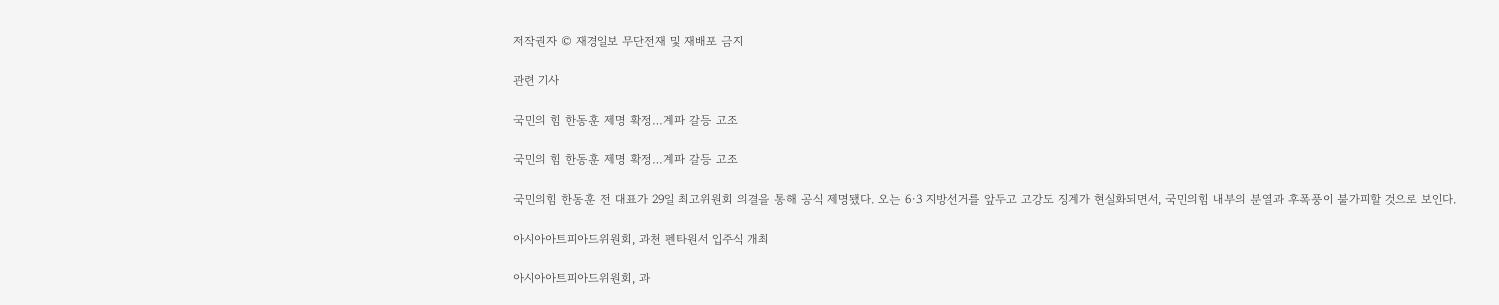저작권자 © 재경일보 무단전재 및 재배포 금지

관련 기사

국민의 힘 한동훈 제명 확정…계파 갈등 고조

국민의 힘 한동훈 제명 확정…계파 갈등 고조

국민의힘 한동훈 전 대표가 29일 최고위원회 의결을 통해 공식 제명됐다. 오는 6·3 지방선거를 앞두고 고강도 징계가 현실화되면서, 국민의힘 내부의 분열과 후폭풍이 불가피할 것으로 보인다.

아시아아트피아드위원회, 과천 펜타원서 입주식 개최

아시아아트피아드위원회, 과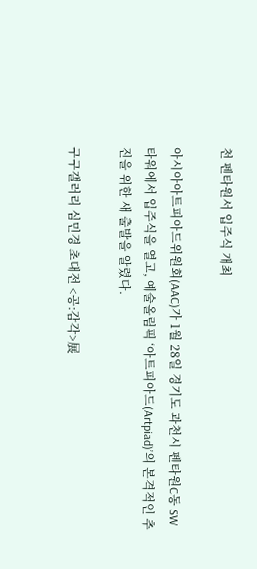천 펜타원서 입주식 개최

아시아아트피아드위원회(AAC)가 1월 28일 경기도 과천시 펜타원C동 SW타워에서 입주식을 열고, 예술올림픽 ‘아트피아드(Artpiad)’의 본격적인 추진을 위한 새 출발을 알렸다.

구구갤러리 심민경 초대전 <공:감각>展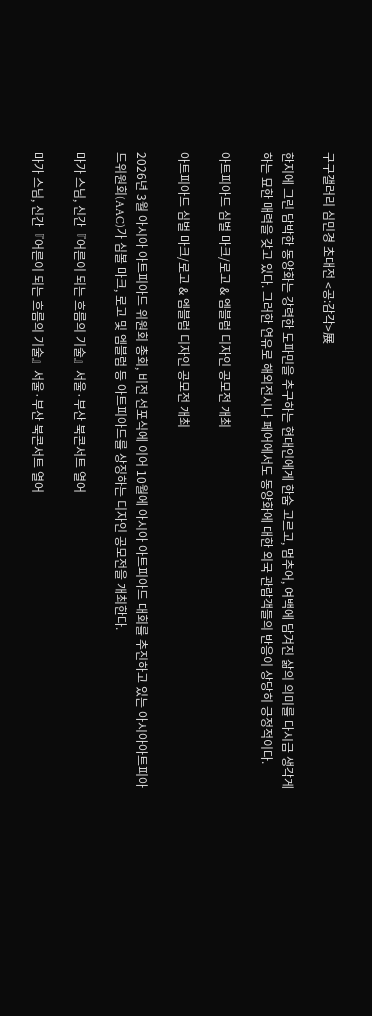구구갤러리 심민경 초대전 <공:감각>展

한지에 그린 담박한 동양화는 강력한 도파민을 추구하는 현대인에게 한숨 고르고, 멈추어, 여백에 담겨진 삶의 의미를 다시금 생각게 하는 묘한 매력을 갖고 있다. 그러한 연유로 해외전시나 페어에서도 동양화에 대한 외국 관람객들의 반응이 상당히 긍정적이다.

아트피아드 심벌 마크/로고 & 엠블럼 디자인 공모전 개최

아트피아드 심벌 마크/로고 & 엠블럼 디자인 공모전 개최

2026년 3월 아시아 아트피아드 위원회 총회, 비전 선포식에 이어 10월에 아시아 아트피아드 대회를 추진하고 있는 아시아아트피아드위원회(AAC)가 심볼 마크, 로고 및 엠블럼 등 아트피아드를 상징하는 디자인 공모전을 개최한다.

마가 스님, 신간『어른이 되는 흐름의 기술』서울·부산 북콘서트 열어

마가 스님, 신간『어른이 되는 흐름의 기술』서울·부산 북콘서트 열어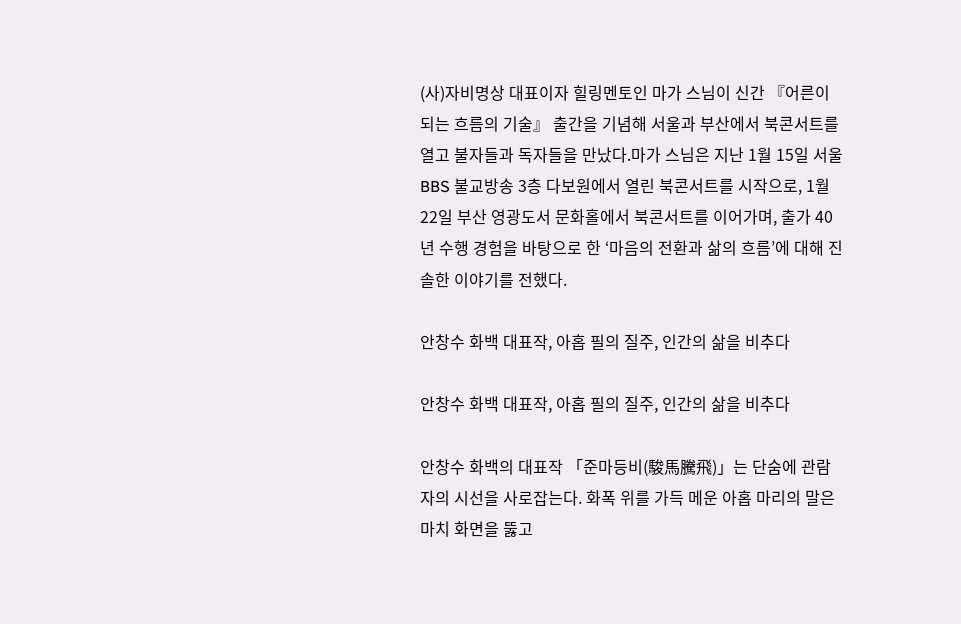(사)자비명상 대표이자 힐링멘토인 마가 스님이 신간 『어른이 되는 흐름의 기술』 출간을 기념해 서울과 부산에서 북콘서트를 열고 불자들과 독자들을 만났다.마가 스님은 지난 1월 15일 서울 BBS 불교방송 3층 다보원에서 열린 북콘서트를 시작으로, 1월 22일 부산 영광도서 문화홀에서 북콘서트를 이어가며, 출가 40년 수행 경험을 바탕으로 한 ‘마음의 전환과 삶의 흐름’에 대해 진솔한 이야기를 전했다.

안창수 화백 대표작, 아홉 필의 질주, 인간의 삶을 비추다

안창수 화백 대표작, 아홉 필의 질주, 인간의 삶을 비추다

안창수 화백의 대표작 「준마등비(駿馬騰飛)」는 단숨에 관람자의 시선을 사로잡는다. 화폭 위를 가득 메운 아홉 마리의 말은 마치 화면을 뚫고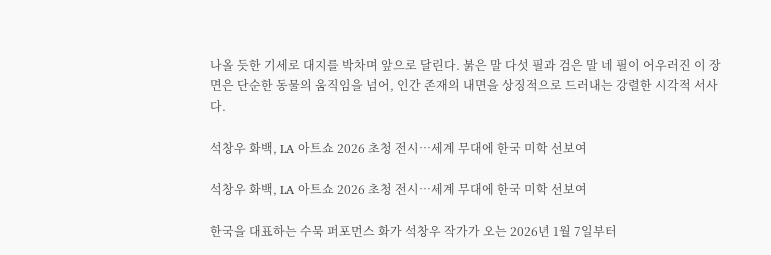나올 듯한 기세로 대지를 박차며 앞으로 달린다. 붉은 말 다섯 필과 검은 말 네 필이 어우러진 이 장면은 단순한 동물의 움직임을 넘어, 인간 존재의 내면을 상징적으로 드러내는 강렬한 시각적 서사다.

석창우 화백, LA 아트쇼 2026 초청 전시…세계 무대에 한국 미학 선보여

석창우 화백, LA 아트쇼 2026 초청 전시…세계 무대에 한국 미학 선보여

한국을 대표하는 수묵 퍼포먼스 화가 석창우 작가가 오는 2026년 1월 7일부터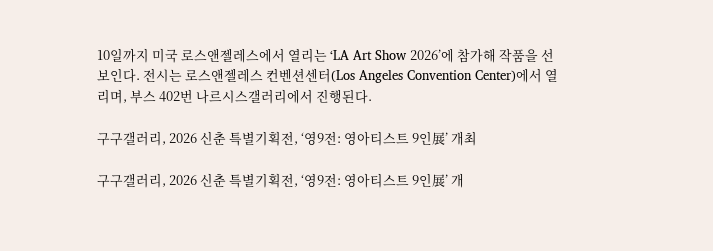10일까지 미국 로스앤젤레스에서 열리는 ‘LA Art Show 2026’에 참가해 작품을 선보인다. 전시는 로스앤젤레스 컨벤션센터(Los Angeles Convention Center)에서 열리며, 부스 402번 나르시스갤러리에서 진행된다.

구구갤러리, 2026 신춘 특별기획전, ‘영9전: 영아티스트 9인展’ 개최

구구갤러리, 2026 신춘 특별기획전, ‘영9전: 영아티스트 9인展’ 개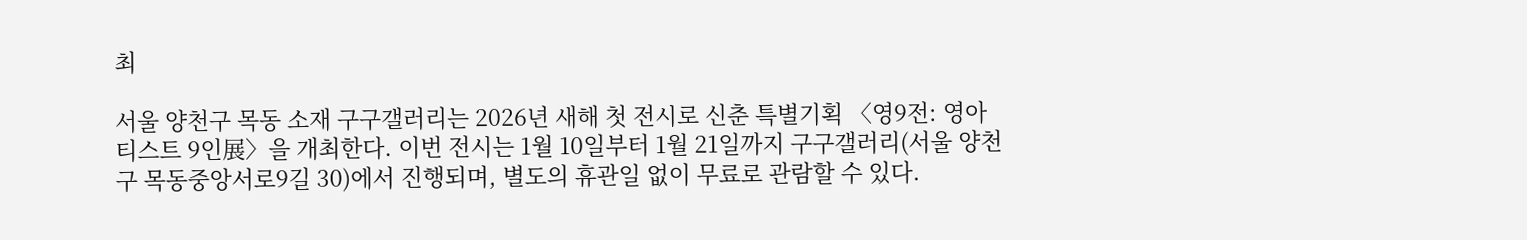최

서울 양천구 목동 소재 구구갤러리는 2026년 새해 첫 전시로 신춘 특별기획 〈영9전: 영아티스트 9인展〉을 개최한다. 이번 전시는 1월 10일부터 1월 21일까지 구구갤러리(서울 양천구 목동중앙서로9길 30)에서 진행되며, 별도의 휴관일 없이 무료로 관람할 수 있다.